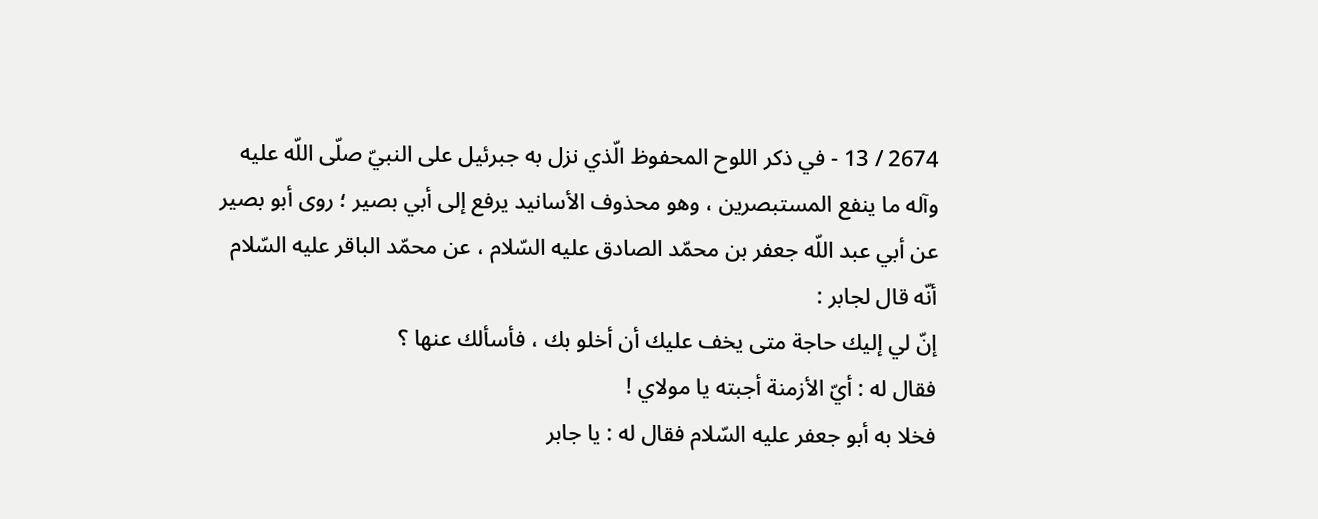2674 / 13 - في ذكر اللوح المحفوظ الّذي نزل به جبرئيل على النبيّ صلّى اللّه عليه وآله ما ينفع المستبصرين ، وهو محذوف الأسانيد يرفع إلى أبي بصير ؛ روى أبو بصير عن أبي عبد اللّه جعفر بن محمّد الصادق عليه السّلام ، عن محمّد الباقر عليه السّلام أنّه قال لجابر :
إنّ لي إليك حاجة متى يخف عليك أن أخلو بك ، فأسألك عنها ؟
فقال له : أيّ الأزمنة أجبته يا مولاي !
فخلا به أبو جعفر عليه السّلام فقال له : يا جابر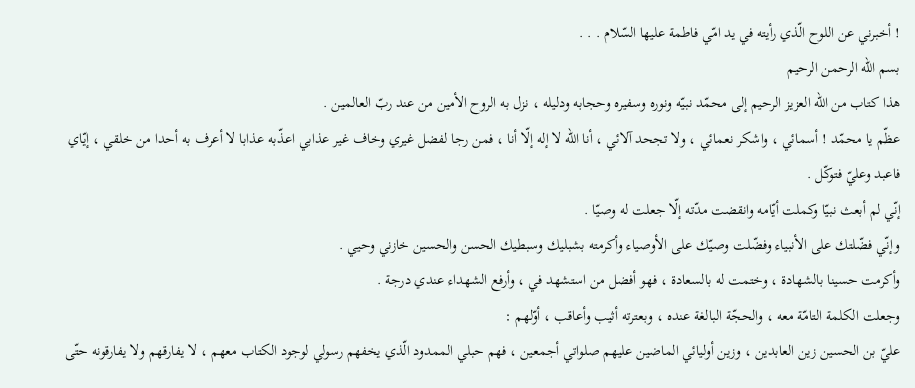! أخبرني عن اللوح الّذي رأيته في يد امّي فاطمة عليها السّلام . . .
بسم اللّه الرحمن الرحيم
هذا كتاب من اللّه العزيز الرحيم إلى محمّد نبيّه ونوره وسفيره وحجابه ودليله ، نزل به الروح الأمين من عند ربّ العالمين .
عظّم يا محمّد ! أسمائي ، واشكر نعمائي ، ولا تجحد آلائي ، أنا اللّه لا إله إلّا أنا ، فمن رجا لفضل غيري وخاف غير عذابي اعذّبه عذابا لا أعرف به أحدا من خلقي ، إيّاي فاعبد وعليّ فتوكّل .
إنّي لم أبعث نبيّا وكملت أيّامه وانقضت مدّته إلّا جعلت له وصيّا .
وإنّي فضّلتك على الأنبياء وفضّلت وصيّك على الأوصياء وأكرمته بشبليك وسبطيك الحسن والحسين خازني وحيي .
وأكرمت حسينا بالشهادة ، وختمت له بالسعادة ، فهو أفضل من استشهد في ، وأرفع الشهداء عندي درجة .
وجعلت الكلمة التامّة معه ، والحجّة البالغة عنده ، وبعترته أثيب وأعاقب ، أوّلهم :
عليّ بن الحسين زين العابدين ، وزين أوليائي الماضين عليهم صلواتي أجمعين ، فهم حبلي الممدود الّذي يخفهم رسولي لوجود الكتاب معهم ، لا يفارقهم ولا يفارقونه حتّى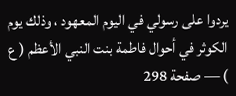يردوا على رسولي في اليوم المعهود ، وذلك يوم
الكوثر في أحوال فاطمة بنت النبي الأعظم ( ع ) — صفحة 298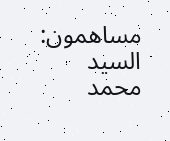مساهمون: السيد محمد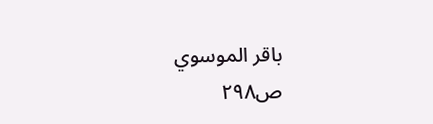باقر الموسوي
ص٢٩٨